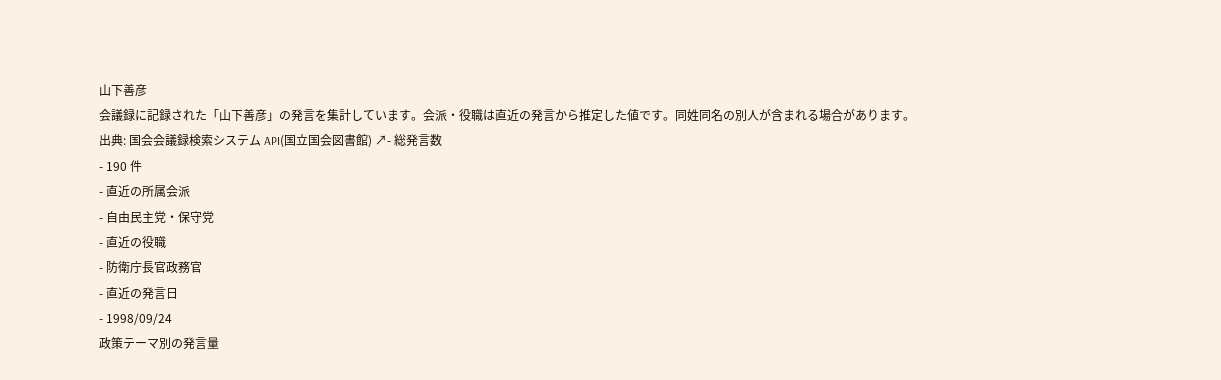山下善彦
会議録に記録された「山下善彦」の発言を集計しています。会派・役職は直近の発言から推定した値です。同姓同名の別人が含まれる場合があります。
出典: 国会会議録検索システム API(国立国会図書館) ↗- 総発言数
- 190 件
- 直近の所属会派
- 自由民主党・保守党
- 直近の役職
- 防衛庁長官政務官
- 直近の発言日
- 1998/09/24
政策テーマ別の発言量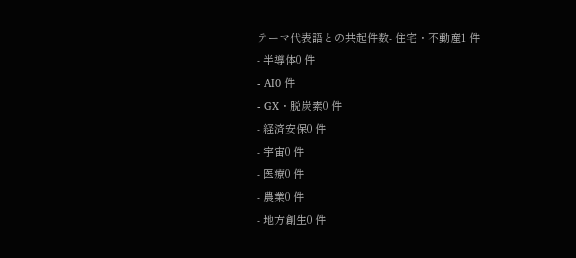テーマ代表語との共起件数- 住宅・不動産1 件
- 半導体0 件
- AI0 件
- GX・脱炭素0 件
- 経済安保0 件
- 宇宙0 件
- 医療0 件
- 農業0 件
- 地方創生0 件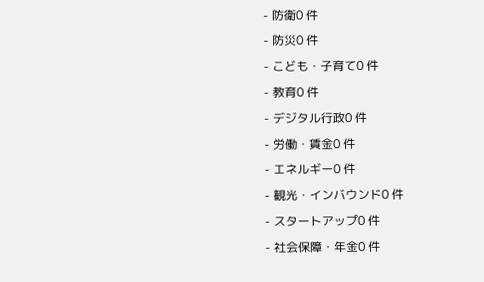- 防衛0 件
- 防災0 件
- こども・子育て0 件
- 教育0 件
- デジタル行政0 件
- 労働・賃金0 件
- エネルギー0 件
- 観光・インバウンド0 件
- スタートアップ0 件
- 社会保障・年金0 件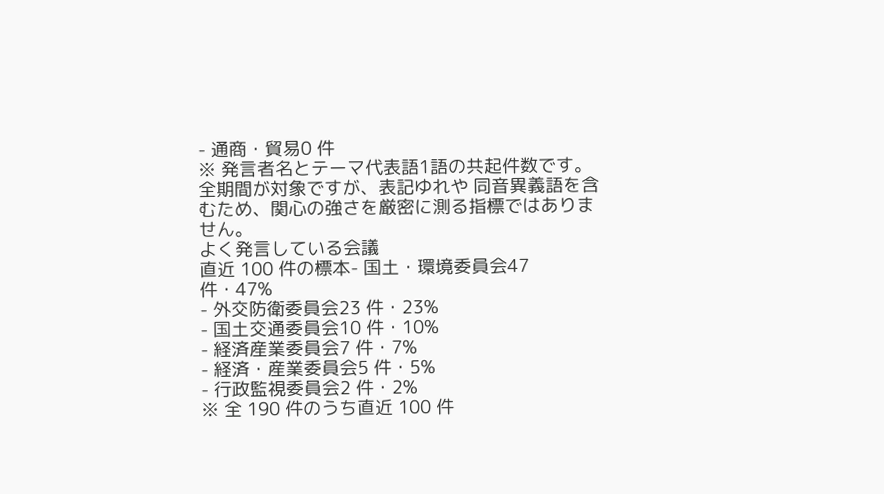- 通商・貿易0 件
※ 発言者名とテーマ代表語1語の共起件数です。全期間が対象ですが、表記ゆれや 同音異義語を含むため、関心の強さを厳密に測る指標ではありません。
よく発言している会議
直近 100 件の標本- 国土・環境委員会47 件・47%
- 外交防衛委員会23 件・23%
- 国土交通委員会10 件・10%
- 経済産業委員会7 件・7%
- 経済・産業委員会5 件・5%
- 行政監視委員会2 件・2%
※ 全 190 件のうち直近 100 件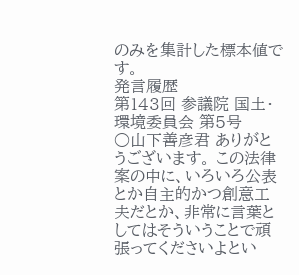のみを集計した標本値です。
発言履歴
第143回 参議院 国土・環境委員会 第5号
○山下善彦君 ありがとうございます。 この法律案の中に、いろいろ公表とか自主的かつ創意工夫だとか、非常に言葉としてはそういうことで頑張ってくださいよとい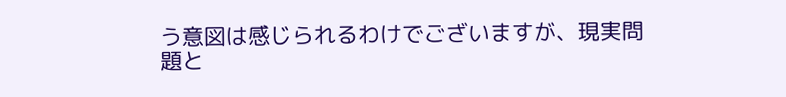う意図は感じられるわけでございますが、現実問題と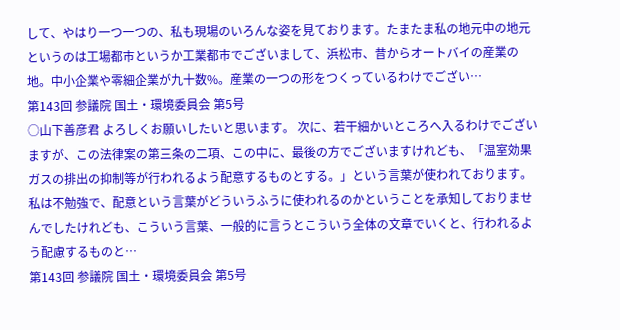して、やはり一つ一つの、私も現場のいろんな姿を見ております。たまたま私の地元中の地元というのは工場都市というか工業都市でございまして、浜松市、昔からオートバイの産業の地。中小企業や零細企業が九十数%。産業の一つの形をつくっているわけでござい…
第143回 参議院 国土・環境委員会 第5号
○山下善彦君 よろしくお願いしたいと思います。 次に、若干細かいところへ入るわけでございますが、この法律案の第三条の二項、この中に、最後の方でございますけれども、「温室効果ガスの排出の抑制等が行われるよう配意するものとする。」という言葉が使われております。私は不勉強で、配意という言葉がどういうふうに使われるのかということを承知しておりませんでしたけれども、こういう言葉、一般的に言うとこういう全体の文章でいくと、行われるよう配慮するものと…
第143回 参議院 国土・環境委員会 第5号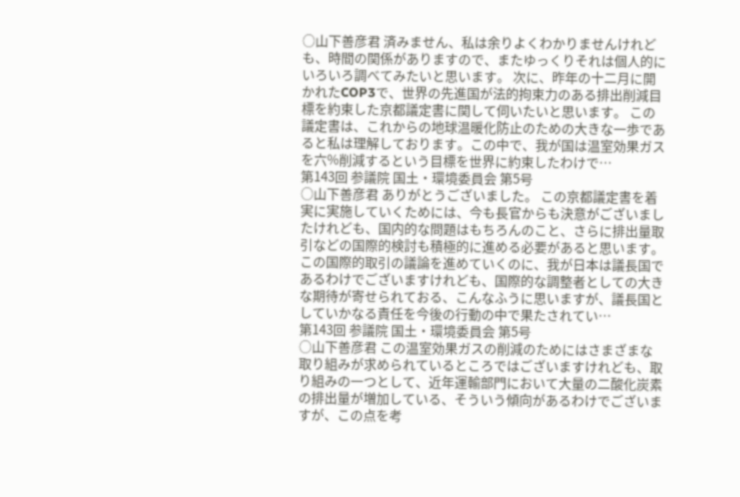○山下善彦君 済みません、私は余りよくわかりませんけれども、時間の関係がありますので、またゆっくりそれは個人的にいろいろ調べてみたいと思います。 次に、昨年の十二月に開かれたCOP3で、世界の先進国が法的拘束力のある排出削減目標を約束した京都議定書に関して伺いたいと思います。 この議定書は、これからの地球温暖化防止のための大きな一歩であると私は理解しております。この中で、我が国は温室効果ガスを六%削減するという目標を世界に約束したわけで…
第143回 参議院 国土・環境委員会 第5号
○山下善彦君 ありがとうございました。 この京都議定書を着実に実施していくためには、今も長官からも決意がございましたけれども、国内的な問題はもちろんのこと、さらに排出量取引などの国際的検討も積極的に進める必要があると思います。この国際的取引の議論を進めていくのに、我が日本は議長国であるわけでございますけれども、国際的な調整者としての大きな期待が寄せられておる、こんなふうに思いますが、議長国としていかなる責任を今後の行動の中で果たされてい…
第143回 参議院 国土・環境委員会 第5号
○山下善彦君 この温室効果ガスの削減のためにはさまざまな取り組みが求められているところではございますけれども、取り組みの一つとして、近年運輸部門において大量の二酸化炭素の排出量が増加している、そういう傾向があるわけでございますが、この点を考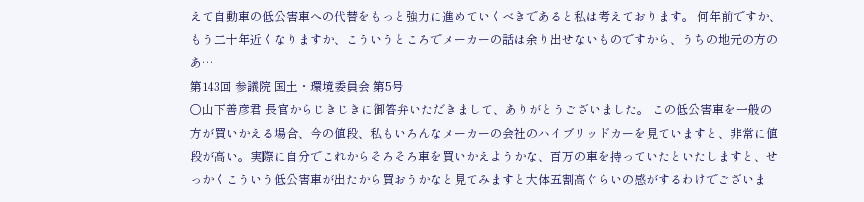えて自動車の低公害車への代替をもっと強力に進めていくべきであると私は考えております。 何年前ですか、もう二十年近くなりますか、こういうところでメーカーの話は余り出せないものですから、うちの地元の方のあ…
第143回 参議院 国土・環境委員会 第5号
○山下善彦君 長官からじきじきに御答弁いただきまして、ありがとうございました。 この低公害車を一般の方が買いかえる場合、今の値段、私もいろんなメーカーの会社のハイブリッドカーを見ていますと、非常に値段が高い。実際に自分でこれからそろそろ車を買いかえようかな、百万の車を持っていたといたしますと、せっかくこういう低公害車が出たから買おうかなと見てみますと大体五割高ぐらいの感がするわけでございま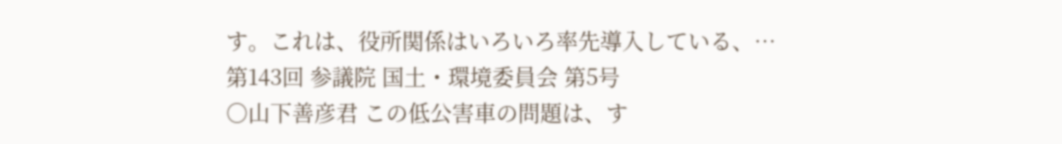す。これは、役所関係はいろいろ率先導入している、…
第143回 参議院 国土・環境委員会 第5号
○山下善彦君 この低公害車の問題は、す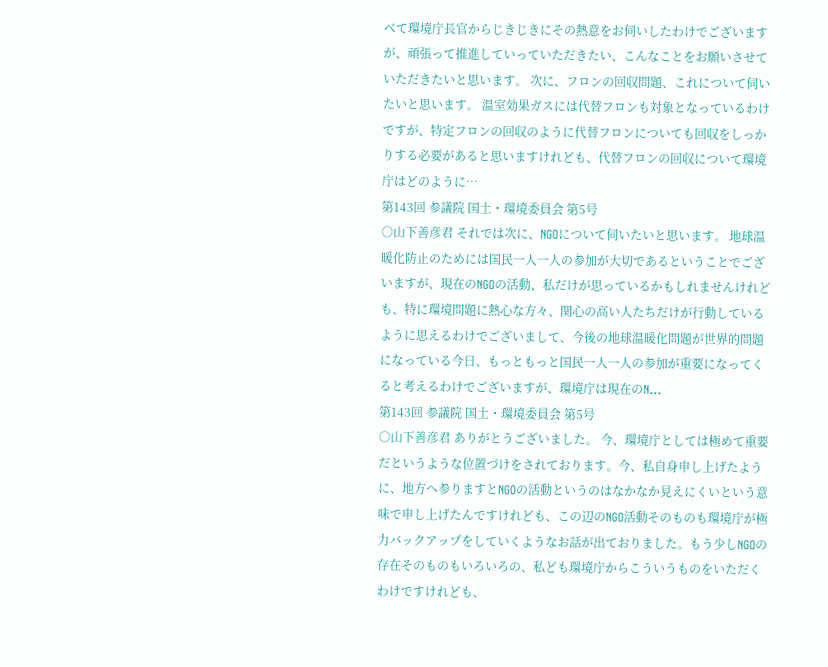べて環境庁長官からじきじきにその熱意をお伺いしたわけでございますが、頑張って推進していっていただきたい、こんなことをお願いさせていただきたいと思います。 次に、フロンの回収問題、これについて伺いたいと思います。 温室効果ガスには代替フロンも対象となっているわけですが、特定フロンの回収のように代替フロンについても回収をしっかりする必要があると思いますけれども、代替フロンの回収について環境庁はどのように…
第143回 参議院 国土・環境委員会 第5号
○山下善彦君 それでは次に、NGOについて伺いたいと思います。 地球温暖化防止のためには国民一人一人の参加が大切であるということでございますが、現在のNGOの活動、私だけが思っているかもしれませんけれども、特に環境問題に熱心な方々、関心の高い人たちだけが行動しているように思えるわけでございまして、今後の地球温暖化問題が世界的問題になっている今日、もっともっと国民一人一人の参加が重要になってくると考えるわけでございますが、環境庁は現在のN…
第143回 参議院 国土・環境委員会 第5号
○山下善彦君 ありがとうございました。 今、環境庁としては極めて重要だというような位置づけをされております。今、私自身申し上げたように、地方へ参りますとNGOの活動というのはなかなか見えにくいという意味で申し上げたんですけれども、この辺のNGO活動そのものも環境庁が極力バックアップをしていくようなお話が出ておりました。もう少しNGOの存在そのものもいろいろの、私ども環境庁からこういうものをいただくわけですけれども、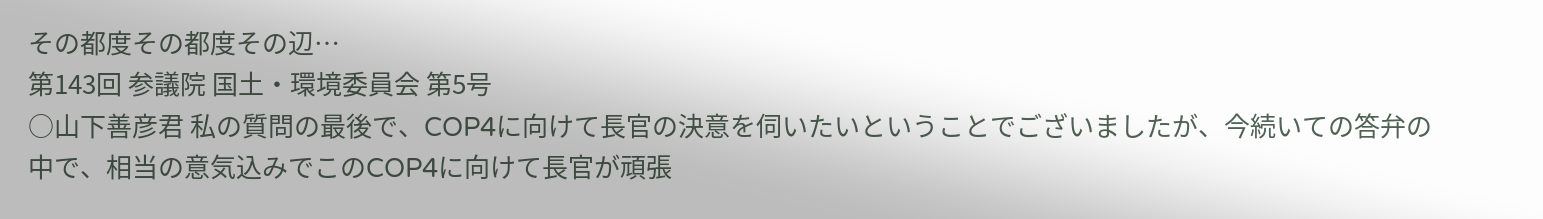その都度その都度その辺…
第143回 参議院 国土・環境委員会 第5号
○山下善彦君 私の質問の最後で、COP4に向けて長官の決意を伺いたいということでございましたが、今続いての答弁の中で、相当の意気込みでこのCOP4に向けて長官が頑張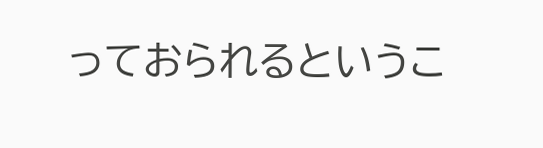っておられるというこ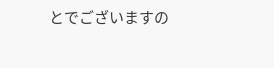とでございますの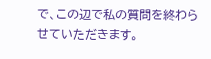で、この辺で私の質問を終わらせていただきます。